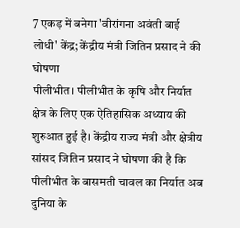7 एकड़ में बनेगा 'वीरांगना अवंती बाई लोधी' केंद्र; केंद्रीय मंत्री जितिन प्रसाद ने की घोषणा
पीलीभीत। पीलीभीत के कृषि और निर्यात क्षेत्र के लिए एक ऐतिहासिक अध्याय की शुरुआत हुई है। केंद्रीय राज्य मंत्री और क्षेत्रीय सांसद जितिन प्रसाद ने घोषणा की है कि पीलीभीत के बासमती चावल का निर्यात अब दुनिया के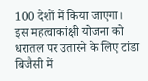100 देशों में किया जाएगा। इस महत्वाकांक्षी योजना को धरातल पर उतारने के लिए टांडा बिजैसी में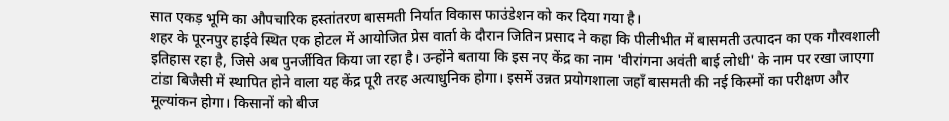सात एकड़ भूमि का औपचारिक हस्तांतरण बासमती निर्यात विकास फाउंडेशन को कर दिया गया है।
शहर के पूरनपुर हाईवे स्थित एक होटल में आयोजित प्रेस वार्ता के दौरान जितिन प्रसाद ने कहा कि पीलीभीत में बासमती उत्पादन का एक गौरवशाली इतिहास रहा है, जिसे अब पुनर्जीवित किया जा रहा है। उन्होंने बताया कि इस नए केंद्र का नाम 'वीरांगना अवंती बाई लोधी' के नाम पर रखा जाएगा
टांडा बिजैसी में स्थापित होने वाला यह केंद्र पूरी तरह अत्याधुनिक होगा। इसमें उन्नत प्रयोगशाला जहाँ बासमती की नई किस्मों का परीक्षण और मूल्यांकन होगा। किसानों को बीज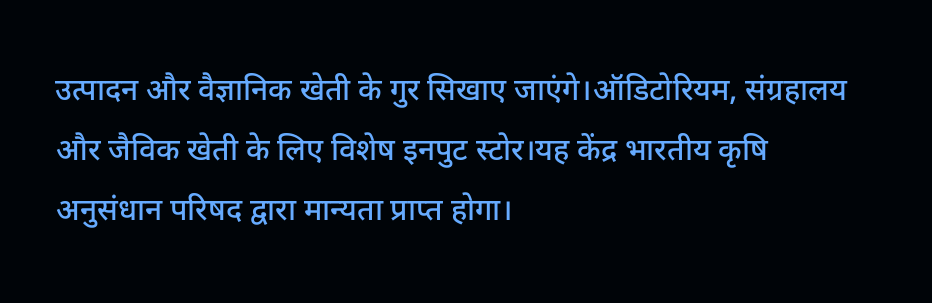उत्पादन और वैज्ञानिक खेती के गुर सिखाए जाएंगे।ऑडिटोरियम, संग्रहालय और जैविक खेती के लिए विशेष इनपुट स्टोर।यह केंद्र भारतीय कृषि अनुसंधान परिषद द्वारा मान्यता प्राप्त होगा।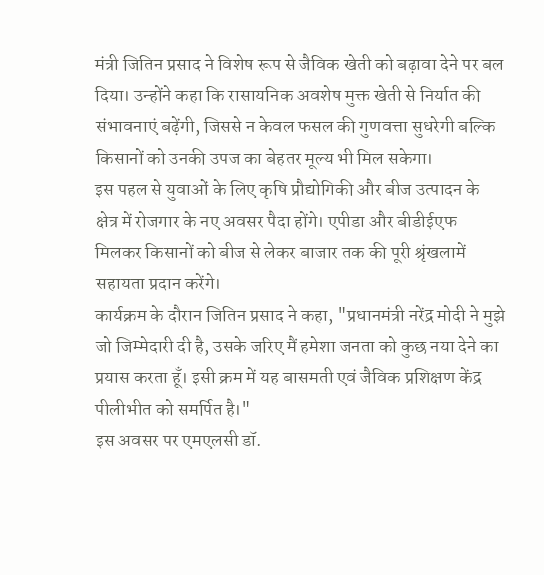मंत्री जितिन प्रसाद ने विशेष रूप से जैविक खेती को बढ़ावा देने पर बल दिया। उन्होंने कहा कि रासायनिक अवशेष मुक्त खेती से निर्यात की संभावनाएं बढ़ेंगी, जिससे न केवल फसल की गुणवत्ता सुधरेगी बल्कि किसानों को उनकी उपज का बेहतर मूल्य भी मिल सकेगा।
इस पहल से युवाओं के लिए कृषि प्रौद्योगिकी और बीज उत्पादन के क्षेत्र में रोजगार के नए अवसर पैदा होंगे। एपीडा और बीडीईएफ मिलकर किसानों को बीज से लेकर बाजार तक की पूरी श्रृंखलामें सहायता प्रदान करेंगे।
कार्यक्रम के दौरान जितिन प्रसाद ने कहा, "प्रधानमंत्री नरेंद्र मोदी ने मुझे जो जिम्मेदारी दी है, उसके जरिए मैं हमेशा जनता को कुछ नया देने का प्रयास करता हूँ। इसी क्रम में यह बासमती एवं जैविक प्रशिक्षण केंद्र पीलीभीत को समर्पित है।"
इस अवसर पर एमएलसी डॉ.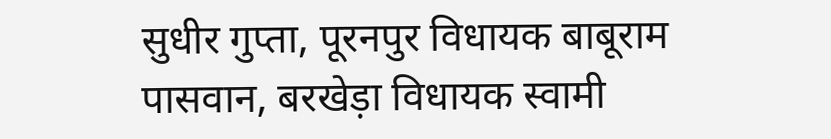सुधीर गुप्ता, पूरनपुर विधायक बाबूराम पासवान, बरखेड़ा विधायक स्वामी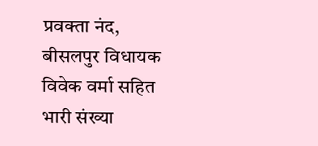प्रवक्ता नंद, बीसलपुर विधायक विवेक वर्मा सहित भारी संख्या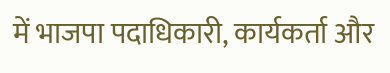में भाजपा पदाधिकारी, कार्यकर्ता और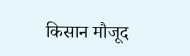किसान मौजूद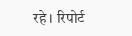रहे। रिपोर्ट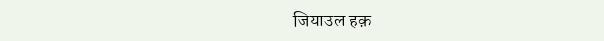जियाउल हक़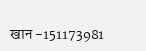खान -151173981